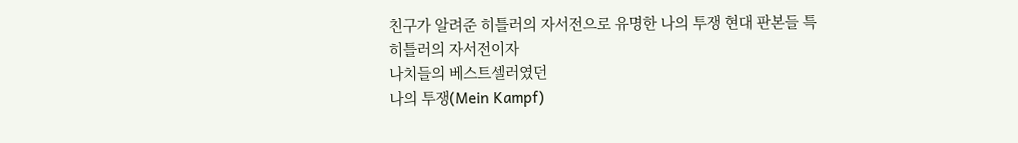친구가 알려준 히틀러의 자서전으로 유명한 나의 투쟁 현대 판본들 특
히틀러의 자서전이자
나치들의 베스트셀러였던
나의 투쟁(Mein Kampf)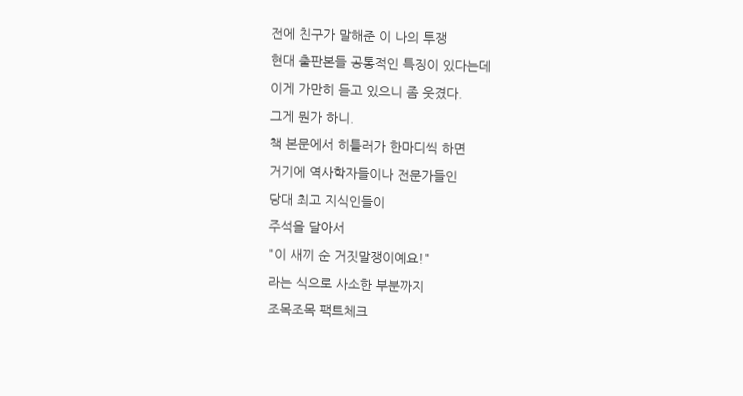전에 친구가 말해준 이 나의 투쟁
현대 출판본들 공통적인 특징이 있다는데
이게 가만히 듣고 있으니 좀 웃겼다.
그게 뭔가 하니.
책 본문에서 히틀러가 한마디씩 하면
거기에 역사학자들이나 전문가들인
당대 최고 지식인들이
주석을 달아서
"이 새끼 순 거짓말쟁이예요!"
라는 식으로 사소한 부분까지
조목조목 팩트체크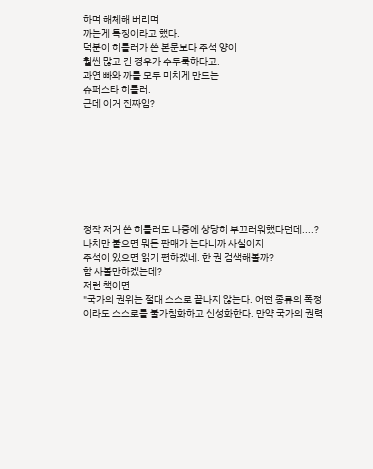하며 해체해 버리며
까는게 특징이라고 했다.
덕분이 히틀러가 쓴 본문보다 주석 양이
훨씬 많고 긴 경우가 수두룩하다고.
과연 빠와 까를 모두 미치게 만드는
슈퍼스타 히틀러.
근데 이거 진짜임?








정작 저거 쓴 히틀러도 나중에 상당히 부끄러워했다던데....?
나치만 붙으면 뭐든 판매가 는다니까 사실이지
주석이 있으면 읽기 편하겠네. 한 권 검색해볼까?
함 사볼만하겠는데?
저런 책이면
"국가의 권위는 절대 스스로 끝나지 않는다. 어떤 종류의 폭정이라도 스스로를 불가침화하고 신성화한다. 만약 국가의 권력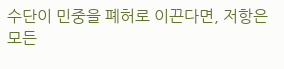수단이 민중을 폐허로 이끈다면, 저항은 모든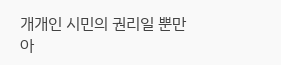개개인 시민의 권리일 뿐만 아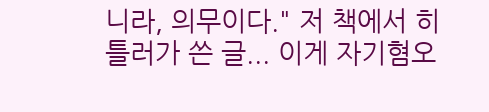니라, 의무이다." 저 책에서 히틀러가 쓴 글... 이게 자기혐오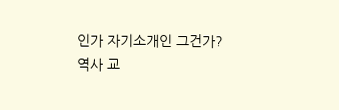인가 자기소개인 그건가?
역사 교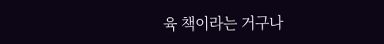육 책이라는 거구나